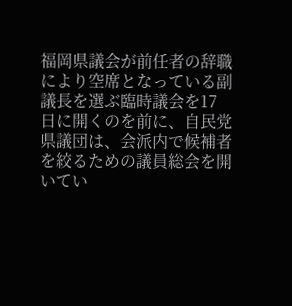福岡県議会が前任者の辞職により空席となっている副議長を選ぶ臨時議会を17日に開くのを前に、自民党県議団は、会派内で候補者を絞るための議員総会を開いてい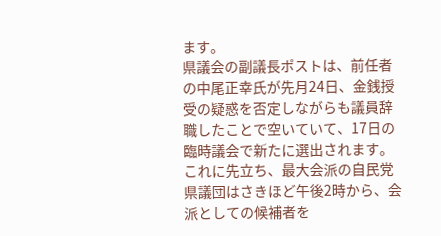ます。
県議会の副議長ポストは、前任者の中尾正幸氏が先月24日、金銭授受の疑惑を否定しながらも議員辞職したことで空いていて、17日の臨時議会で新たに選出されます。
これに先立ち、最大会派の自民党県議団はさきほど午後2時から、会派としての候補者を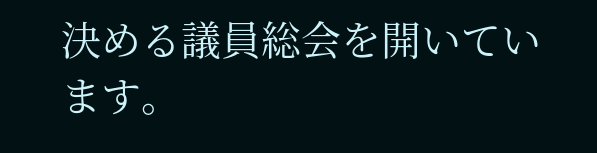決める議員総会を開いています。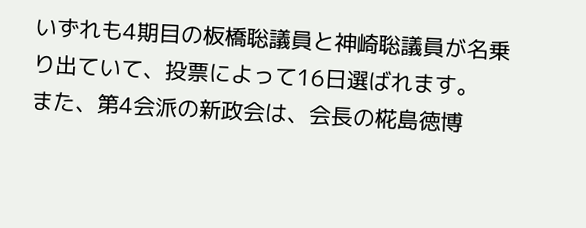いずれも4期目の板橋聡議員と神崎聡議員が名乗り出ていて、投票によって16日選ばれます。
また、第4会派の新政会は、会長の椛島徳博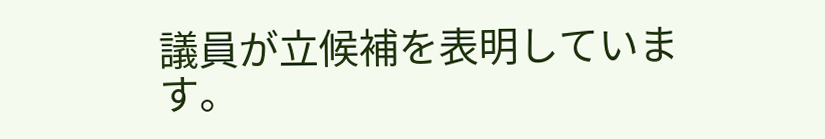議員が立候補を表明しています。